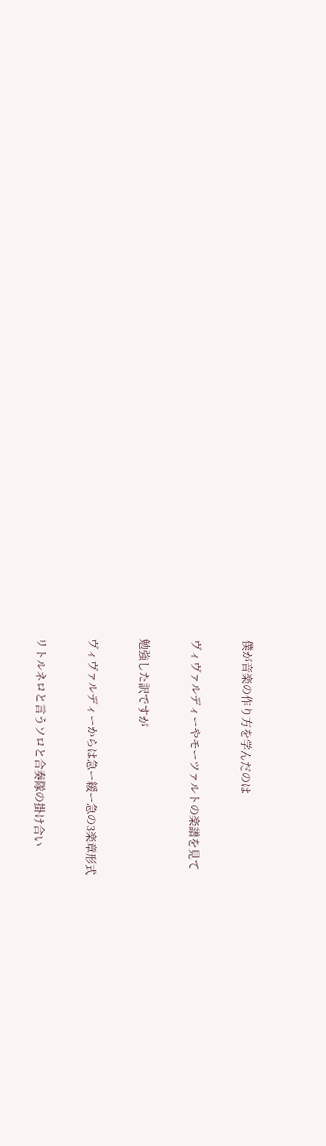僕が音楽の作り方を学んだのは


ヴィヴァルディーやモーツァルトの楽譜を見て


勉強した訳ですが


ヴィヴァルディーからは急ー緩ー急の3楽章形式


リトルネロと言うソロと合奏隊の掛け合い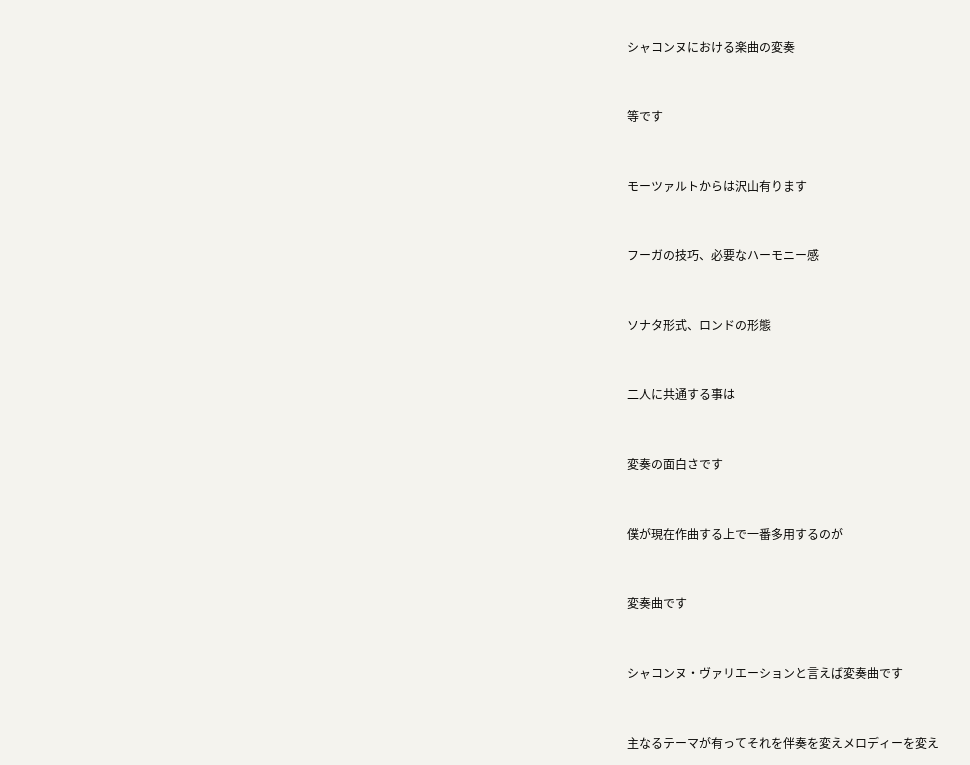シャコンヌにおける楽曲の変奏


等です


モーツァルトからは沢山有ります


フーガの技巧、必要なハーモニー感


ソナタ形式、ロンドの形態


二人に共通する事は


変奏の面白さです


僕が現在作曲する上で一番多用するのが


変奏曲です


シャコンヌ・ヴァリエーションと言えば変奏曲です


主なるテーマが有ってそれを伴奏を変えメロディーを変え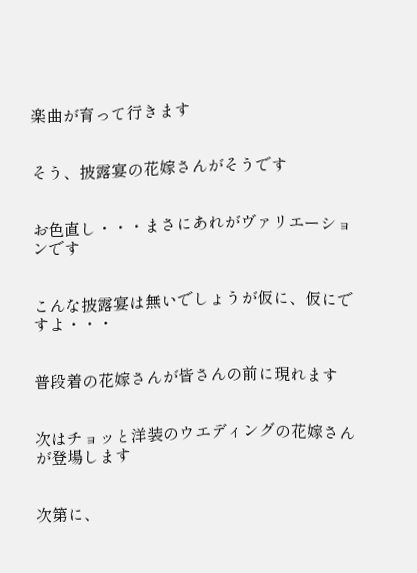楽曲が育って行きます


そう、披露宴の花嫁さんがそうです


お色直し・・・まさにあれがヴァリエーションです


こんな披露宴は無いでしょうが仮に、仮にですよ・・・


普段着の花嫁さんが皆さんの前に現れます


次はチョッと洋装のウエディングの花嫁さんが登場します


次第に、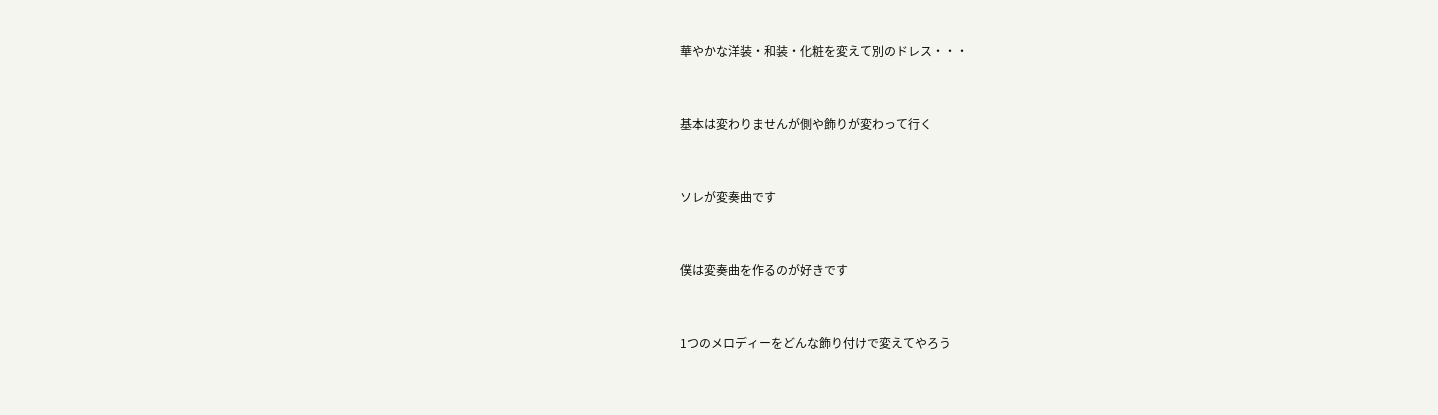華やかな洋装・和装・化粧を変えて別のドレス・・・


基本は変わりませんが側や飾りが変わって行く


ソレが変奏曲です


僕は変奏曲を作るのが好きです


1つのメロディーをどんな飾り付けで変えてやろう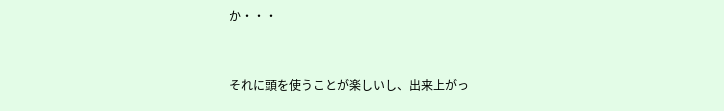か・・・


それに頭を使うことが楽しいし、出来上がっ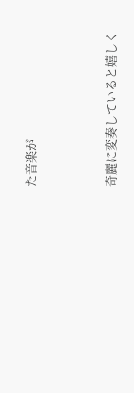た音楽が


奇麗に変奏していると嬉しく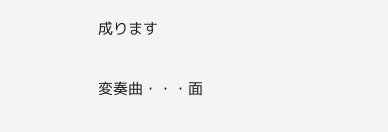成ります


変奏曲・・・面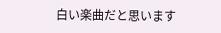白い楽曲だと思います